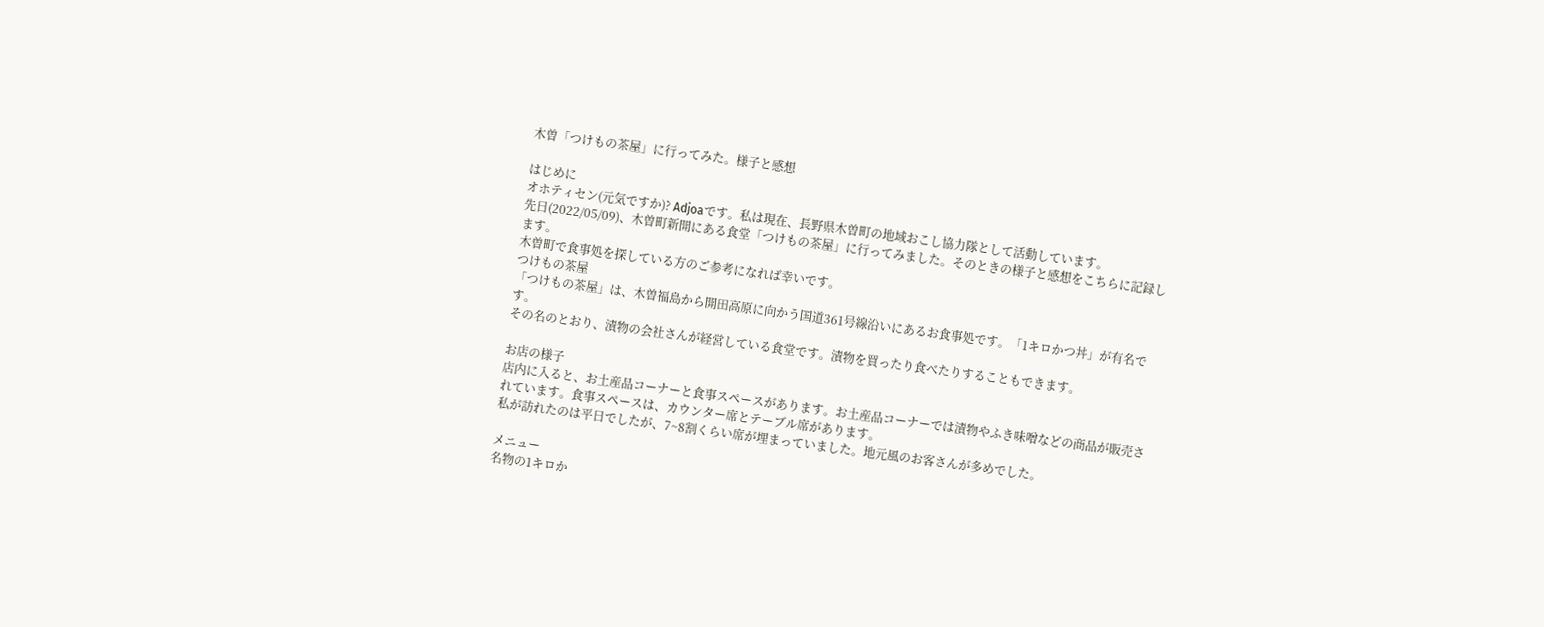木曽「つけもの茶屋」に行ってみた。様子と感想

はじめに
オホティセン(元気ですか)? Adjoaです。私は現在、長野県木曽町の地域おこし協力隊として活動しています。
先日(2022/05/09)、木曽町新開にある食堂「つけもの茶屋」に行ってみました。そのときの様子と感想をこちらに記録します。
木曽町で食事処を探している方のご参考になれば幸いです。
つけもの茶屋
「つけもの茶屋」は、木曽福島から開田高原に向かう国道361号線沿いにあるお食事処です。「1キロかつ丼」が有名です。
その名のとおり、漬物の会社さんが経営している食堂です。漬物を買ったり食べたりすることもできます。

お店の様子
店内に入ると、お土産品コーナーと食事スペースがあります。お土産品コーナーでは漬物やふき味噌などの商品が販売されています。食事スペースは、カウンター席とテーブル席があります。
私が訪れたのは平日でしたが、7~8割くらい席が埋まっていました。地元風のお客さんが多めでした。

メニュー
名物の1キロか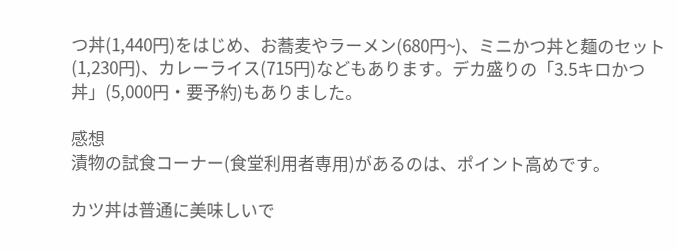つ丼(1,440円)をはじめ、お蕎麦やラーメン(680円~)、ミニかつ丼と麺のセット(1,230円)、カレーライス(715円)などもあります。デカ盛りの「3.5キロかつ丼」(5,000円・要予約)もありました。

感想
漬物の試食コーナー(食堂利用者専用)があるのは、ポイント高めです。

カツ丼は普通に美味しいで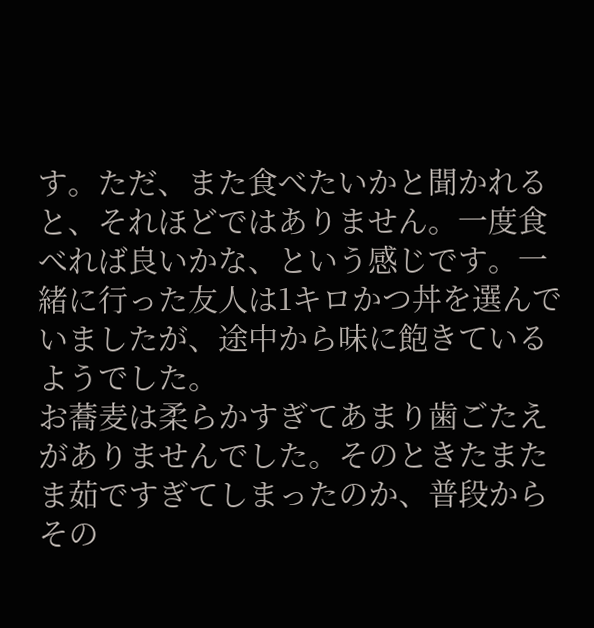す。ただ、また食べたいかと聞かれると、それほどではありません。一度食べれば良いかな、という感じです。一緒に行った友人は1キロかつ丼を選んでいましたが、途中から味に飽きているようでした。
お蕎麦は柔らかすぎてあまり歯ごたえがありませんでした。そのときたまたま茹ですぎてしまったのか、普段からその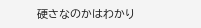硬さなのかはわかり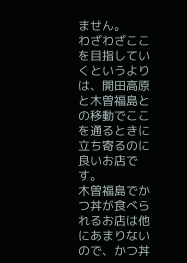ません。
わざわざここを目指していくというよりは、開田高原と木曽福島との移動でここを通るときに立ち寄るのに良いお店です。
木曽福島でかつ丼が食べられるお店は他にあまりないので、かつ丼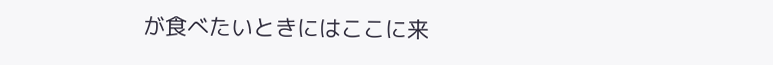が食べたいときにはここに来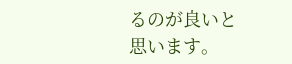るのが良いと思います。